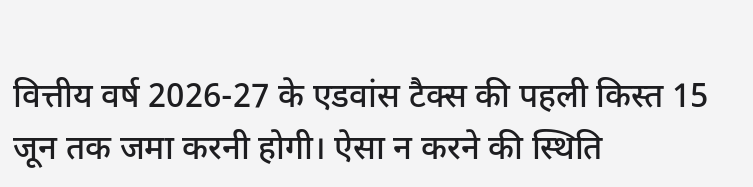वित्तीय वर्ष 2026-27 के एडवांस टैक्स की पहली किस्त 15 जून तक जमा करनी होगी। ऐसा न करने की स्थिति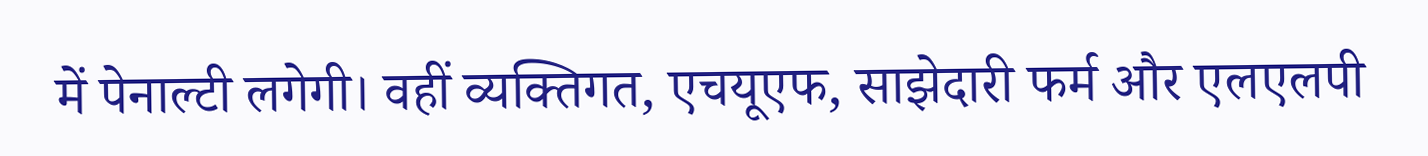में पेनाल्टी लगेगी। वहीं व्यक्तिगत, एचयूएफ, साझेदारी फर्म और एलएलपी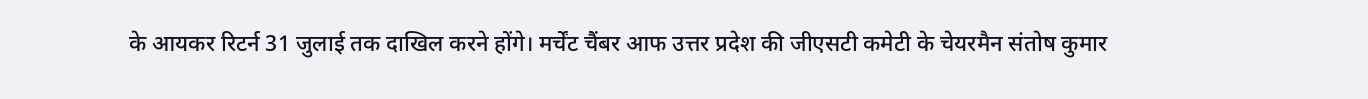के आयकर रिटर्न 31 जुलाई तक दाखिल करने होंगे। मर्चेंट चैंबर आफ उत्तर प्रदेश की जीएसटी कमेटी के चेयरमैन संतोष कुमार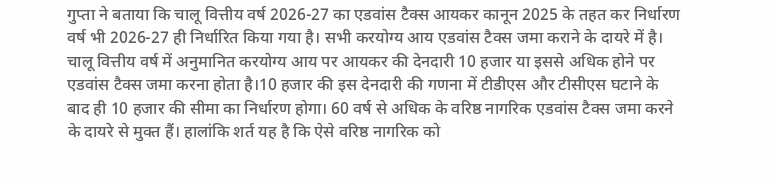गुप्ता ने बताया कि चालू वित्तीय वर्ष 2026-27 का एडवांस टैक्स आयकर कानून 2025 के तहत कर निर्धारण वर्ष भी 2026-27 ही निर्धारित किया गया है। सभी करयोग्य आय एडवांस टैक्स जमा कराने के दायरे में है। चालू वित्तीय वर्ष में अनुमानित करयोग्य आय पर आयकर की देनदारी 10 हजार या इससे अधिक होने पर एडवांस टैक्स जमा करना होता है।10 हजार की इस देनदारी की गणना में टीडीएस और टीसीएस घटाने के बाद ही 10 हजार की सीमा का निर्धारण होगा। 60 वर्ष से अधिक के वरिष्ठ नागरिक एडवांस टैक्स जमा करने के दायरे से मुक्त हैं। हालांकि शर्त यह है कि ऐसे वरिष्ठ नागरिक को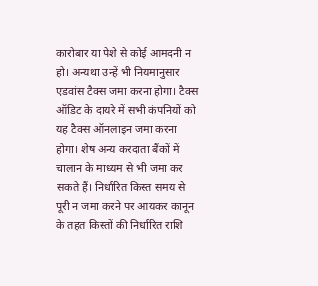कारोबार या पेशे से कोई आमदनी न हो। अन्यथा उन्हें भी नियमानुसार एडवांस टैक्स जमा करना होगा। टैक्स ऑडिट के दायरे में सभी कंपनियों को यह टैक्स ऑनलाइन जमा करना होगा। शेष अन्य करदाता बैंकों में चालान के माध्यम से भी जमा कर सकते हैं। निर्धारित किस्त समय से पूरी न जमा करने पर आयकर कानून के तहत किस्तों की निर्धारित राशि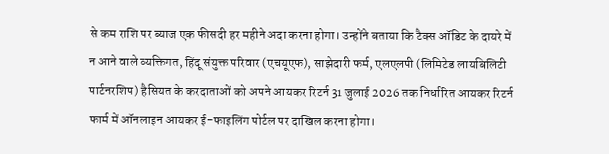से कम राशि पर ब्याज एक फीसदी हर महीने अदा करना होगा। उन्होंने बताया कि टैक्स ऑडिट के दायरे में न आने वाले व्यक्तिगत, हिंदू संयुक्त परिवार (एचयूएफ), साझेदारी फर्म, एलएलपी (लिमिटेड लायबिलिटी पार्टनरशिप) हैसियत के करदाताओं को अपने आयकर रिटर्न 31 जुलाई 2026 तक निर्धारित आयकर रिटर्न फार्म में ऑनलाइन आयकर ई-फाइलिंग पोर्टल पर दाखिल करना होगा।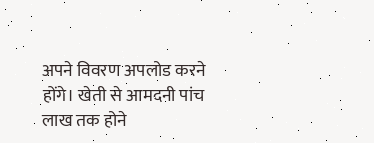अपने विवरण अपलोड करने होंगे। खेती से आमदनी पांच लाख तक होने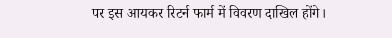पर इस आयकर रिटर्न फार्म में विवरण दाखिल होंगे।